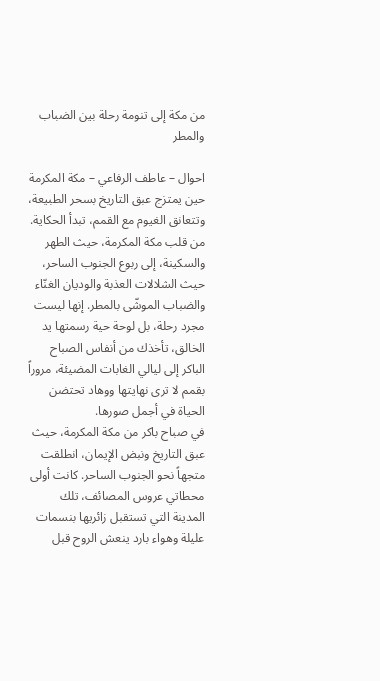من مكة إلى تنومة رحلة بين الضباب والمطر

احوال – عاطف الرفاعي – مكة المكرمة
حين يمتزج عبق التاريخ بسحر الطبيعة، وتتعانق الغيوم مع القمم، تبدأ الحكاية. من قلب مكة المكرمة، حيث الطهر والسكينة، إلى ربوع الجنوب الساحر، حيث الشلالات العذبة والوديان الغنّاء والضباب الموشّى بالمطر. إنها ليست مجرد رحلة، بل لوحة حية رسمتها يد الخالق، تأخذك من أنفاس الصباح الباكر إلى ليالي الغابات المضيئة، مروراً بقمم لا ترى نهايتها ووهاد تحتضن الحياة في أجمل صورها.
في صباح باكر من مكة المكرمة، حيث عبق التاريخ ونبض الإيمان، انطلقت متجهاً نحو الجنوب الساحر. كانت أولى محطاتي عروس المصائف، تلك المدينة التي تستقبل زائريها بنسمات عليلة وهواء بارد ينعش الروح قبل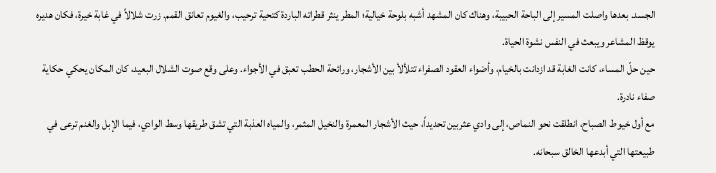الجسد. بعدها واصلت المسير إلى الباحة الحبيبة، وهناك كان المشهد أشبه بلوحة خيالية؛ المطر ينثر قطراته الباردة كتحية ترحيب، والغيوم تعانق القمم. زرت شلالاً في غابة خيرة، فكان هديره يوقظ المشاعر ويبعث في النفس نشوة الحياة.
حين حلّ المساء، كانت الغابة قد ازدانت بالخيام، وأضواء العقود الصفراء تتلألأ بين الأشجار، ورائحة الحطب تعبق في الأجواء. وعلى وقع صوت الشلال البعيد، كان المكان يحكي حكاية صفاء نادرة.
مع أول خيوط الصباح، انطلقت نحو النماص، إلى وادي عثربين تحديداً، حيث الأشجار المعمرة والنخيل المثمر، والمياه العذبة التي تشق طريقها وسط الوادي، فيما الإبل والغنم ترعى في طبيعتها التي أبدعها الخالق سبحانه.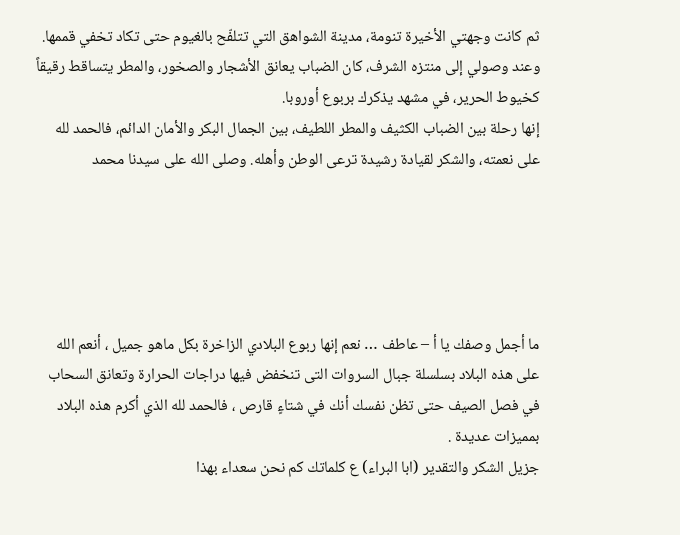ثم كانت وجهتي الأخيرة تنومة، مدينة الشواهق التي تتلفّح بالغيوم حتى تكاد تخفي قممها. وعند وصولي إلى منتزه الشرف، كان الضباب يعانق الأشجار والصخور، والمطر يتساقط رقيقاً كخيوط الحرير، في مشهد يذكرك بربوع أوروبا.
إنها رحلة بين الضباب الكثيف والمطر اللطيف، بين الجمال البكر والأمان الدائم، فالحمد لله على نعمته، والشكر لقيادة رشيدة ترعى الوطن وأهله. وصلى الله على سيدنا محمد





ما أجمل وصفك يا أ – عاطف … نعم إنها ربوع البلادي الزاخرة بكل ماهو جميل ، أنعم الله على هذه البلاد بسلسلة جبال السروات التى تنخفض فيها دراجات الحرارة وتعانق السحاب في فصل الصيف حتى تظن نفسك أنك في شتاءٍ قارص ، فالحمد لله الذي أكرم هذه البلاد بمميزات عديدة .
جزيل الشكر والتقدير (ابا البراء) ع كلماتك كم نحن سعداء بهذا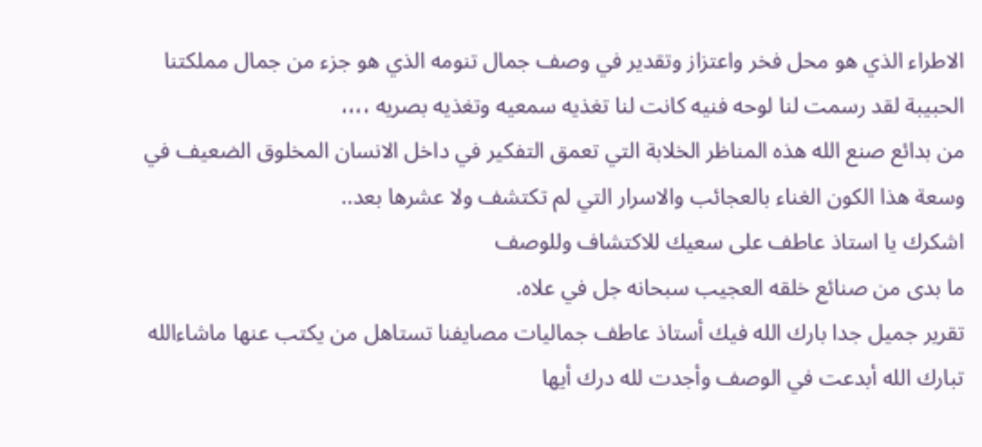الاطراء الذي هو محل فخر واعتزاز وتقدير في وصف جمال تنومه الذي هو جزء من جمال مملكتنا الحبيبة لقد رسمت لنا لوحه فنيه كانت لنا تغذيه سمعيه وتغذيه بصريه ،،،،
من بدائع صنع الله هذه المناظر الخلابة التي تعمق التفكير في داخل الانسان المخلوق الضعيف في وسعة هذا الكون الغناء بالعجائب والاسرار التي لم تكتشف ولا عشرها بعد..
اشكرك يا استاذ عاطف على سعيك للاكتشاف وللوصف
ما بدى من صنائع خلقه العجيب سبحانه جل في علاه.
تقرير جميل جدا بارك الله فيك أستاذ عاطف جماليات مصايفنا تستاهل من يكتب عنها ماشاءالله تبارك الله أبدعت في الوصف وأجدت لله درك أيها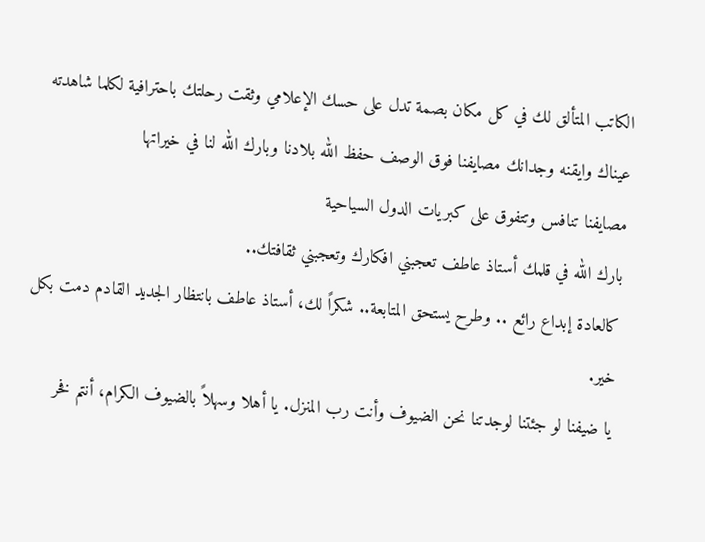الكاتب المتألق لك في كل مكان بصمة تدل على حسك الإعلامي وثقت رحلتك باحترافية لكلما شاهدته عيناك وايقنه وجدانك مصايفنا فوق الوصف حفظ الله بلادنا وبارك الله لنا في خيراتها
مصايفنا تنافس وتتفوق على كبريات الدول السياحية
بارك الله في قلمك أستاذ عاطف تعجبني افكارك وتعجبني ثقافتك..
كالعادة إبداع رائع .. وطرح يستحق المتابعة.. شكراً لك، أستاذ عاطف بانتظار الجديد القادم دمت بكل خير.
يا ضيفنا لو جئتنا لوجدتنا نحن الضيوف وأنت رب المنزل. يا أهلا وسهلاً بالضيوف الكرام، أنتم فخر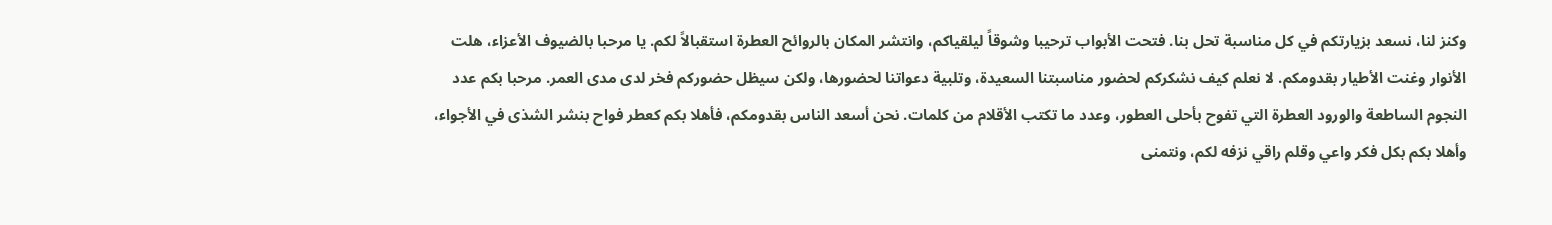وكنز لنا، نسعد بزيارتكم في كل مناسبة تحل بنا. فتحت الأبواب ترحيبا وشوقاً ليلقياكم، وانتشر المكان بالروائح العطرة استقبالاً لكم. يا مرحبا بالضيوف الأعزاء، هلت الأنوار وغنت الأطيار بقدومكم. لا نعلم كيف نشكركم لحضور مناسبتنا السعيدة، وتلبية دعواتنا لحضورها، ولكن سيظل حضوركم فخر لدى مدى العمر. مرحبا بكم عدد النجوم الساطعة والورود العطرة التي تفوح بأحلى العطور، وعدد ما تكتب الأقلام من كلمات. نحن أسعد الناس بقدومكم، فأهلا بكم كعطر فواح بنشر الشذى في الأجواء، وأهلا بكم بكل فكر واعي وقلم راقي نزفه لكم، ونتمنى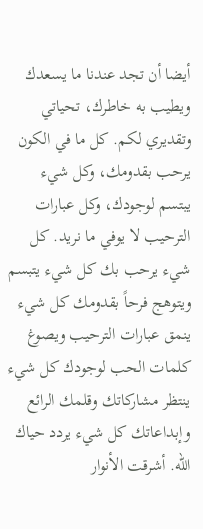أيضا أن تجد عندنا ما يسعدك ويطيب به خاطرك، تحياتي وتقديري لكم. كل ما في الكون يرحب بقدومك، وكل شيء يبتسم لوجودك، وكل عبارات الترحيب لا يوفي ما نريد. كل شيء يرحب بك كل شيء يتبسم ويتوهج فرحاً بقدومك كل شيء ينمق عبارات الترحيب ويصوغ كلمات الحب لوجودك كل شيء ينتظر مشاركاتك وقلمك الرائع وإبداعاتك كل شيء يردد حياك الله. أشرقت الأنوار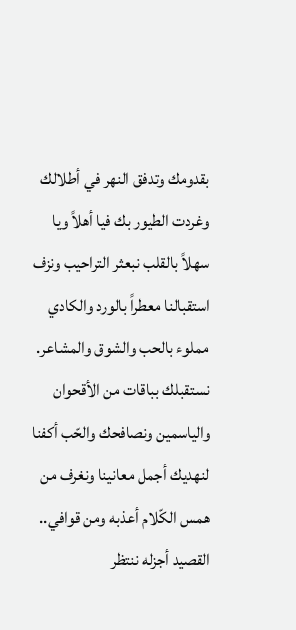بقدومك وتدفق النهر في أطلالك وغردت الطيور بك فيا أهلاً ويا سهلاً بالقلب نبعثر التراحيب ونزف استقبالنا معطراً بالورد والكادي مملوء بالحب والشوق والمشاعر. نستقبلك بباقات من الأقحوان والياسمين ونصافحك والحّب أكفنا لنهديك أجمل معانينا ونغرف من همس الكّلام أعذبه ومن قوافي.. القصيد أجزله ننتظر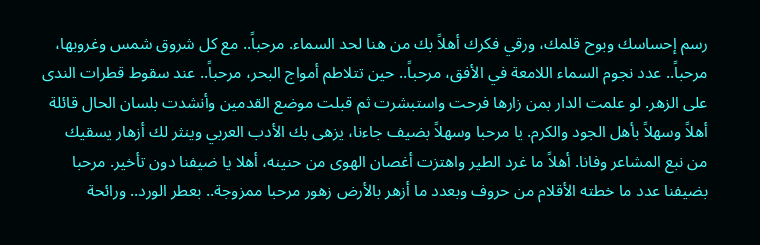رسم إحساسك وبوح قلمك، ورقي فكرك أهلاً بك من هنا لحد السماء. مرحباً.. مع كل شروق شمس وغروبها، مرحباً.. عدد نجوم السماء اللامعة في الأفق، مرحباً.. حين تتلاطم أمواج البحر، مرحباً.. عند سقوط قطرات الندى على الزهر. لو علمت الدار بمن زارها فرحت واستبشرت ثم قبلت موضع القدمين وأنشدت بلسان الحال قائلة أهلاً وسهلاً بأهل الجود والكرم. يا مرحبا وسهلاً بضيف جاءنا، يزهى بك الأدب العربي وينثر لك أزهار يسقيك من نبع المشاعر وفانا. أهلاً ما غرد الطير واهتزت أغصان الهوى من حنينه، أهلا يا ضيفنا دون تأخير. مرحبا بضيفنا عدد ما خطته الأقلام من حروف وبعدد ما أزهر بالأرض زهور مرحبا ممزوجة.. بعطر الورد.. ورائحة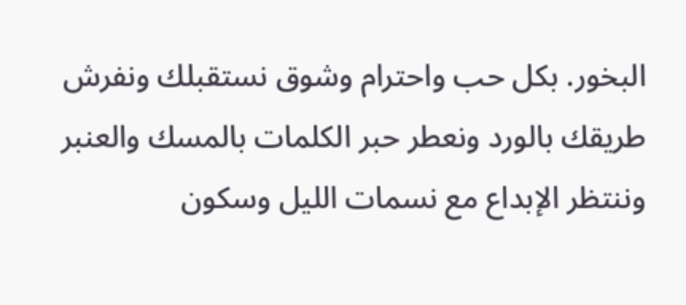البخور. بكل حب واحترام وشوق نستقبلك ونفرش طريقك بالورد ونعطر حبر الكلمات بالمسك والعنبر وننتظر الإبداع مع نسمات الليل وسكون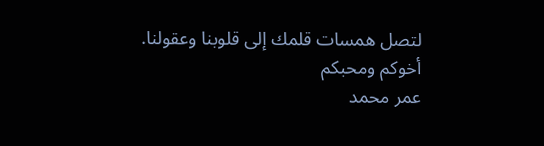لتصل همسات قلمك إلى قلوبنا وعقولنا.
أخوكم ومحبكم
عمر محمد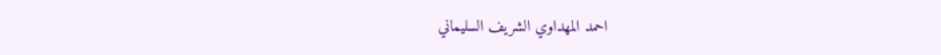احمد المهداوي الشريف السليماني